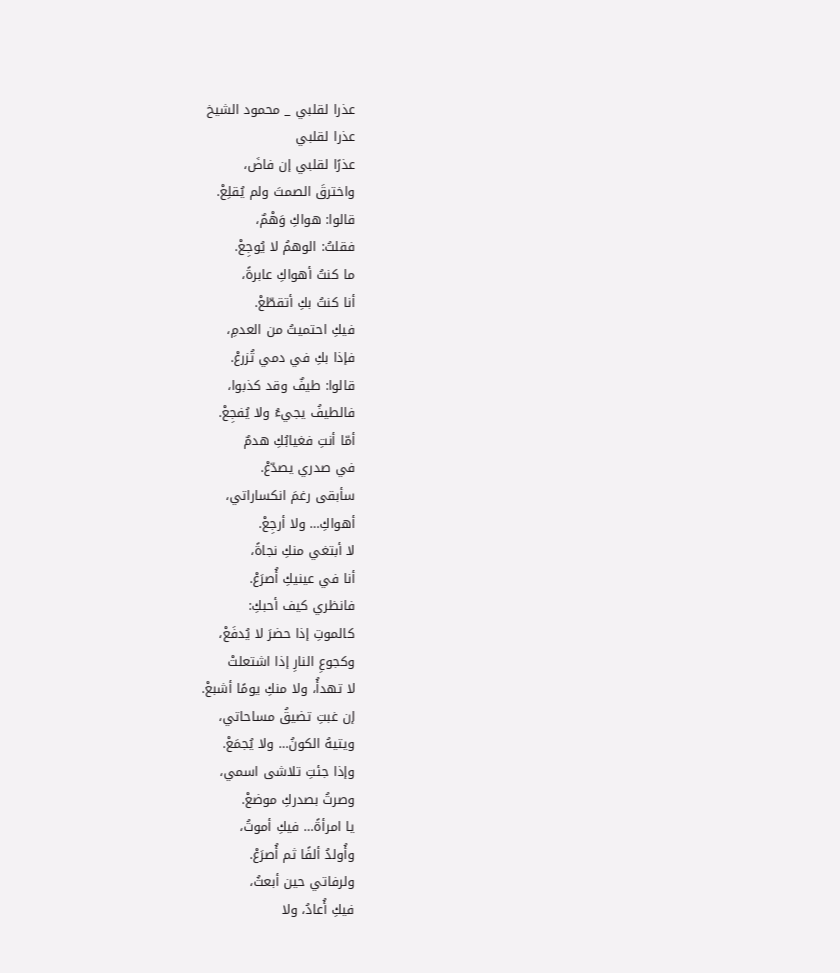عذرا لقلبي _ محمود الشيخ
عذرا لقلبي
عذرًا لقلبي إن فاضَ،
واخترقَ الصمتَ ولم يُقلِعْ.
قالوا: هواكِ وَهْمٌ،
فقلتُ: الوهمُ لا يُوجِعْ.
ما كنتُ أهواكِ عابرةً،
أنا كنتُ بكِ أتقطّعْ.
فيكِ احتميتُ من العدمِ،
فإذا بكِ في دمي تُزرعْ.
قالوا: طيفٌ وقد كذبوا،
فالطيفُ يجيءُ ولا يُفجِعْ.
أمّا أنتِ فغيابُكِ هدمٌ
في صدري يصدّعْ.
سأبقى رغمَ انكساراتي،
أهواكِ… ولا أرجِعْ.
لا أبتغي منكِ نجاةً،
أنا في عينيكِ أُصرَعْ.
فانظري كيف أحبكِ:
كالموتِ إذا حضرَ لا يُدفَعْ،
وكجوعِ النارِ إذا اشتعلتْ
لا تهدأُ، ولا منكِ يومًا أشبعْ.
إن غبتِ تضيقُ مساحاتي،
ويتيهُ الكونُ… ولا يُجمَعْ.
وإذا جئتِ تلاشى اسمي،
وصرتُ بصدركِ موضعْ.
يا امرأةً… فيكِ أموتُ،
وأُولدُ ألفًا ثم أُصرَعْ.
ولرفاتي حين أبعثُ،
فيكِ أُعادُ، ولا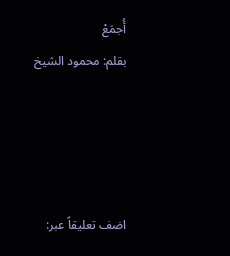أُجمَعْ
بقلم: محمود الشيخ




اضف تعليقاً عبر: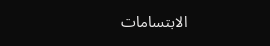الابتسامات